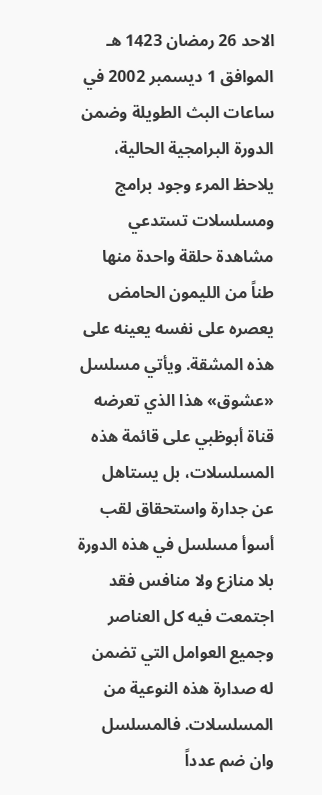الاحد 26 رمضان 1423 هـ الموافق 1 ديسمبر 2002 في ساعات البث الطويلة وضمن الدورة البرامجية الحالية، يلاحظ المرء وجود برامج ومسلسلات تستدعي مشاهدة حلقة واحدة منها طناً من الليمون الحامض يعصره على نفسه يعينه على هذه المشقة. ويأتي مسلسل «عشوق» هذا الذي تعرضه قناة أبوظبي على قائمة هذه المسلسلات، بل يستاهل عن جدارة واستحقاق لقب أسوأ مسلسل في هذه الدورة بلا منازع ولا منافس فقد اجتمعت فيه كل العناصر وجميع العوامل التي تضمن له صدارة هذه النوعية من المسلسلات. فالمسلسل وان ضم عدداً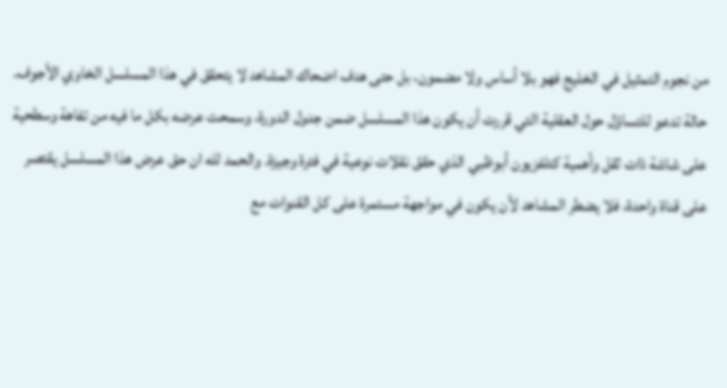من نجوم التمثيل في الخليج فهو بلا أساس ولا مضمون، بل حتى هدف اضحاك المشاهد لا يتحقق في هذا المسلسل الخاوي الأجوف. حالة تدعو للتساؤل حول العقلية التي قررت أن يكون هذا المسلسل ضمن جدول الدورة، وسمحت عرضه بكل ما فيه من تفاهة وسطحية على شاشة ذات ثقل وأهمية كتلفزيون أبوظبي الذي حقق نقلات نوعية في فترة وجيزة. والحمد لله ان حق عرض هذا المسلسل يقتصر على قناة واحدة، فلا يضطر المشاهد لأن يكون في مواجهة مستمرة على كل القنوات مع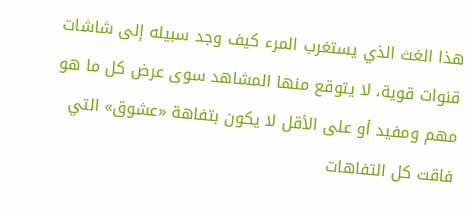هذا الغث الذي يستغرب المرء كيف وجد سبيله إلى شاشات قنوات قوية، لا يتوقع منها المشاهد سوى عرض كل ما هو مهم ومفيد أو على الأقل لا يكون بتفاهة «عشوق» التي فاقت كل التفاهات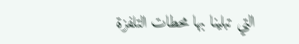التي تبلينا بها محطات التلفزة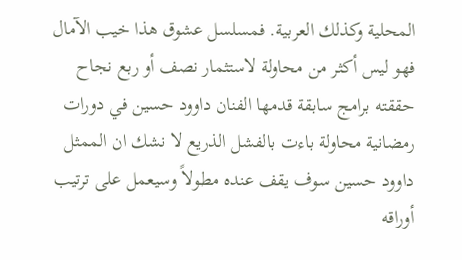المحلية وكذلك العربية. فمسلسل عشوق هذا خيب الآمال فهو ليس أكثر من محاولة لاستثمار نصف أو ربع نجاح حققته برامج سابقة قدمها الفنان داوود حسين في دورات رمضانية محاولة باءت بالفشل الذريع لا نشك ان الممثل داوود حسين سوف يقف عنده مطولاً وسيعمل على ترتيب أوراقه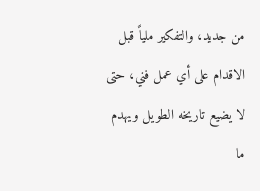من جديد، والتفكير ملياً قبل الاقدام على أي عمل فني، حتى لا يضيع تاريخه الطويل ويهدم ما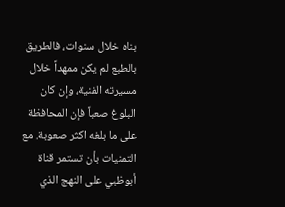بناه خلال سنوات، فالطريق بالطبع لم يكن ممهداً خلال مسيرته الفنية، وإن كان البلوغ صعباً فإن المحافظة على ما بلغه اكثر صعوبة. مع التمنيات بأن تستمر قناة أبوظبي على النهج الذي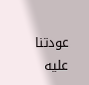عودتنا عليه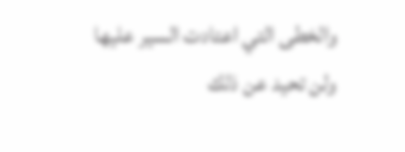والخطى التي اعتادت السير عليها ولن تحيد عن ذلك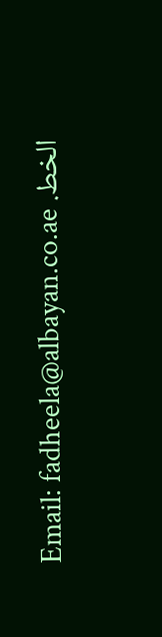الخط. Email: fadheela@albayan.co.ae